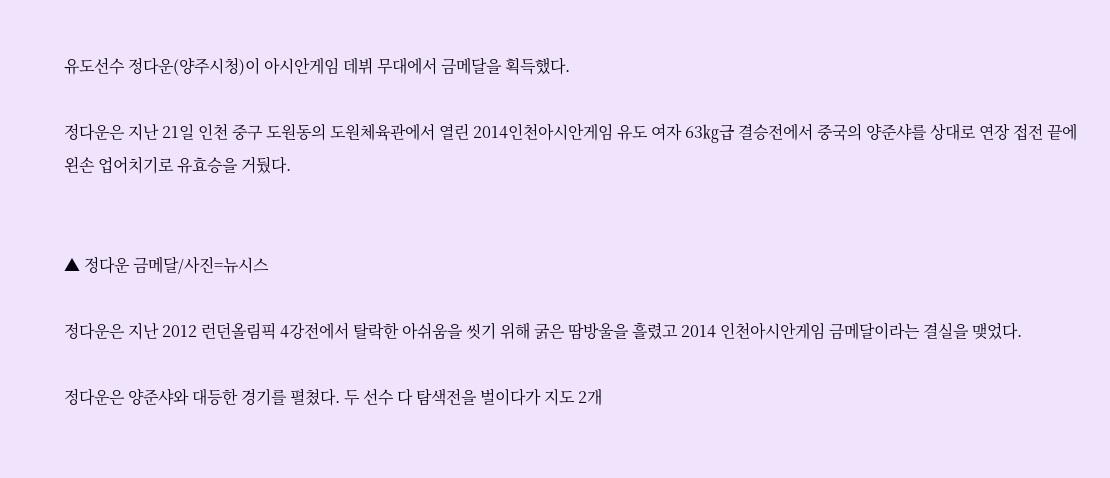유도선수 정다운(양주시청)이 아시안게임 데뷔 무대에서 금메달을 획득했다.

정다운은 지난 21일 인천 중구 도원동의 도원체육관에서 열린 2014인천아시안게임 유도 여자 63㎏급 결승전에서 중국의 양준샤를 상대로 연장 접전 끝에 왼손 업어치기로 유효승을 거뒀다.


▲ 정다운 금메달/사진=뉴시스

정다운은 지난 2012 런던올림픽 4강전에서 탈락한 아쉬움을 씻기 위해 굵은 땀방울을 흘렸고 2014 인천아시안게임 금메달이라는 결실을 맺었다.

정다운은 양준샤와 대등한 경기를 펼쳤다. 두 선수 다 탐색전을 벌이다가 지도 2개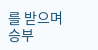를 받으며 승부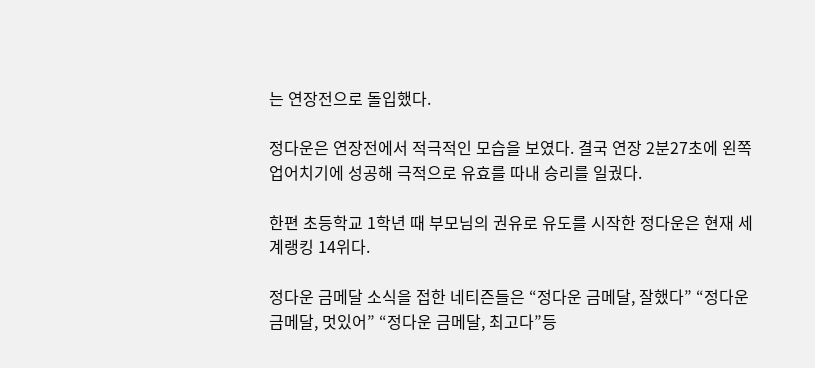는 연장전으로 돌입했다.

정다운은 연장전에서 적극적인 모습을 보였다. 결국 연장 2분27초에 왼쪽 업어치기에 성공해 극적으로 유효를 따내 승리를 일궜다.

한편 초등학교 1학년 때 부모님의 권유로 유도를 시작한 정다운은 현재 세계랭킹 14위다.

정다운 금메달 소식을 접한 네티즌들은 “정다운 금메달, 잘했다” “정다운 금메달, 멋있어” “정다운 금메달, 최고다”등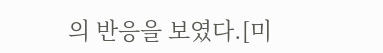의 반응을 보였다.[미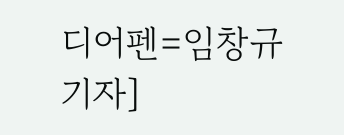디어펜=임창규 기자]